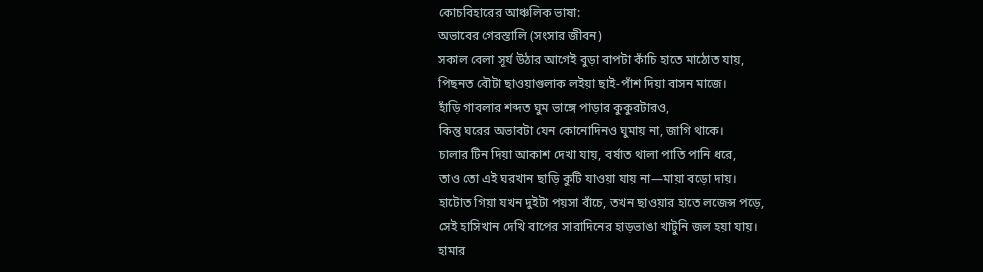কোচবিহারের আঞ্চলিক ভাষা:
অভাবের গেরস্তালি (সংসার জীবন)
সকাল বেলা সূর্য উঠার আগেই বুড়া বাপটা কাঁচি হাতে মাঠোত যায়,
পিছনত বৌটা ছাওয়াগুলাক লইয়া ছাই-পাঁশ দিয়া বাসন মাজে।
হাঁড়ি গাবলার শব্দত ঘুম ভাঙ্গে পাড়ার কুকুরটারও,
কিন্তু ঘরের অভাবটা যেন কোনোদিনও ঘুমায় না, জাগি থাকে।
চালার টিন দিয়া আকাশ দেখা যায়, বর্ষাত থালা পাতি পানি ধরে,
তাও তো এই ঘরখান ছাড়ি কুটি যাওয়া যায় না—মায়া বড়ো দায়।
হাটোত গিয়া যখন দুইটা পয়সা বাঁচে, তখন ছাওয়ার হাতে লজেন্স পড়ে,
সেই হাসিখান দেখি বাপের সারাদিনের হাড়ভাঙা খাটুনি জল হয়া যায়।
হামার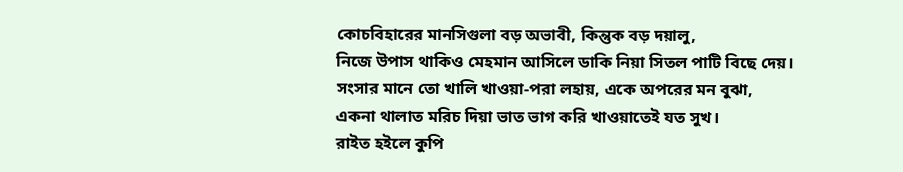কোচবিহারের মানসিগুলা বড় অভাবী, কিন্তুক বড় দয়ালু,
নিজে উপাস থাকিও মেহমান আসিলে ডাকি নিয়া সিতল পাটি বিছে দেয়।
সংসার মানে তো খালি খাওয়া-পরা লহায়, একে অপরের মন বুঝা,
একনা থালাত মরিচ দিয়া ভাত ভাগ করি খাওয়াতেই যত সুখ।
রাইত হইলে কুপি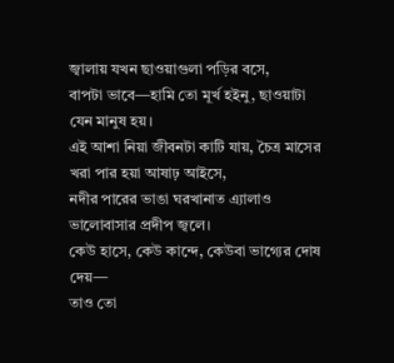জ্বালায় যখন ছাওয়াগুলা পড়ির বসে,
বাপটা ভাবে—হামি তো মূর্খ হইনু, ছাওয়াটা যেন মানুষ হয়।
এই আশা নিয়া জীবনটা কাটি যায়, চৈত্র মাসের খরা পার হয়া আষাঢ় আইসে,
নদীর পারের ভাঙা ঘরখানাত এ্যালাও ভালোবাসার প্রদীপ জ্বলে।
কেউ হাসে, কেউ কান্দে, কেউবা ভাগ্যের দোষ দেয়—
তাও তো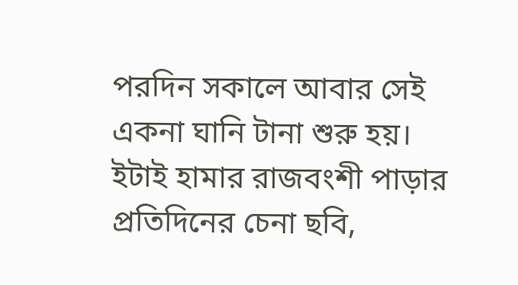পরদিন সকালে আবার সেই একনা ঘানি টানা শুরু হয়।
ইটাই হামার রাজবংশী পাড়ার প্রতিদিনের চেনা ছবি,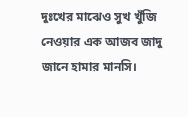দুঃখের মাঝেও সুখ খুঁজি নেওয়ার এক আজব জাদু জানে হামার মানসি।